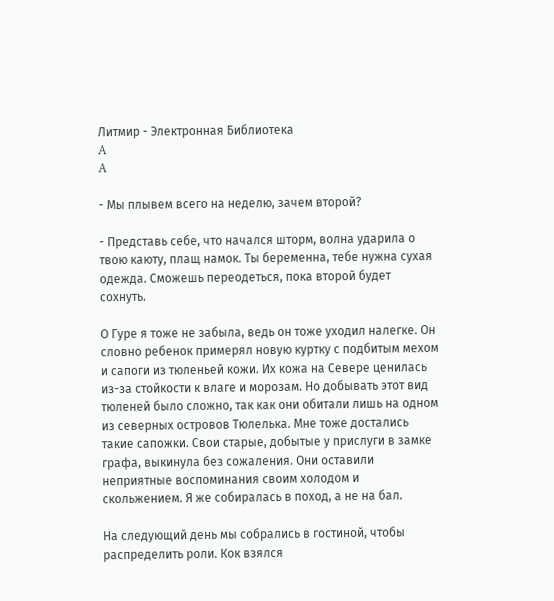Литмир - Электронная Библиотека
A
A

- Мы плывем всего на неделю, зачем второй?

- Представь себе, что начался шторм, волна ударила о твою каюту, плащ намок. Ты беременна, тебе нужна сухая одежда. Сможешь переодеться, пока второй будет сохнуть.

О Гуре я тоже не забыла, ведь он тоже уходил налегке. Он словно ребенок примерял новую куртку с подбитым мехом и сапоги из тюленьей кожи. Их кожа на Севере ценилась из-за стойкости к влаге и морозам. Но добывать этот вид тюленей было сложно, так как они обитали лишь на одном из северных островов Тюлелька. Мне тоже достались такие сапожки. Свои старые, добытые у прислуги в замке графа, выкинула без сожаления. Они оставили неприятные воспоминания своим холодом и скольжением. Я же собиралась в поход, а не на бал.

На следующий день мы собрались в гостиной, чтобы распределить роли. Кок взялся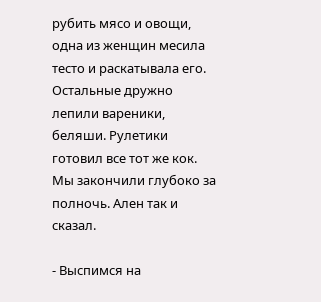рубить мясо и овощи, одна из женщин месила тесто и раскатывала его. Остальные дружно лепили вареники, беляши. Рулетики готовил все тот же кок. Мы закончили глубоко за полночь. Ален так и сказал.

- Выспимся на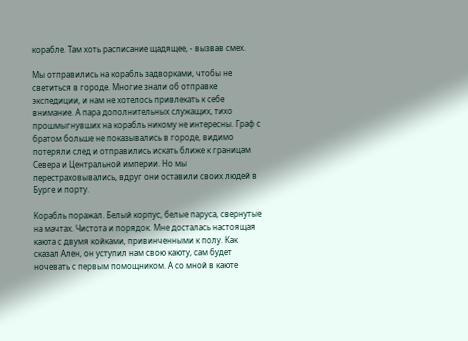корабле. Там хоть расписание щадящее, - вызвав смех.

Мы отправились на корабль задворками, чтобы не светиться в городе. Многие знали об отправке экспедиции, и нам не хотелось привлекать к себе внимание. А пара дополнительных служащих, тихо прошмыгнувших на корабль никому не интересны. Граф с братом больше не показывались в городе, видимо потеряли след и отправились искать ближе к границам Севера и Центральной империи. Но мы перестраховывались, вдруг они оставили своих людей в Бурге и порту.

Корабль поражал. Белый корпус, белые паруса, свернутые на мачтах. Чистота и порядок. Мне досталась настоящая каюта с двумя койками, привинченными к полу. Как сказал Ален, он уступил нам свою каюту, сам будет ночевать с первым помощником. А со мной в каюте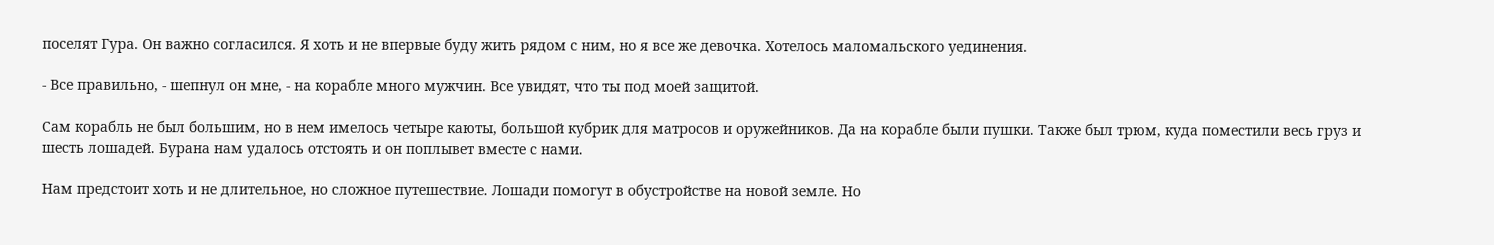поселят Гура. Он важно согласился. Я хоть и не впервые буду жить рядом с ним, но я все же девочка. Хотелось маломальского уединения.

- Все правильно, - шепнул он мне, - на корабле много мужчин. Все увидят, что ты под моей защитой.

Сам корабль не был большим, но в нем имелось четыре каюты, большой кубрик для матросов и оружейников. Да на корабле были пушки. Также был трюм, куда поместили весь груз и шесть лошадей. Бурана нам удалось отстоять и он поплывет вместе с нами.

Нам предстоит хоть и не длительное, но сложное путешествие. Лошади помогут в обустройстве на новой земле. Но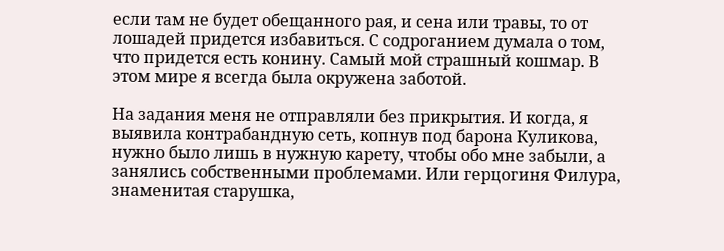если там не будет обещанного рая, и сена или травы, то от лошадей придется избавиться. С содроганием думала о том, что придется есть конину. Самый мой страшный кошмар. В этом мире я всегда была окружена заботой.

На задания меня не отправляли без прикрытия. И когда, я выявила контрабандную сеть, копнув под барона Куликова, нужно было лишь в нужную карету, чтобы обо мне забыли, а занялись собственными проблемами. Или герцогиня Филура, знаменитая старушка,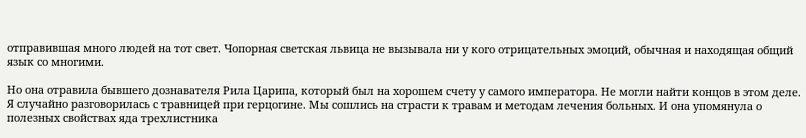отправившая много людей на тот свет. Чопорная светская львица не вызывала ни у кого отрицательных эмоций, обычная и находящая общий язык со многими.

Но она отравила бывшего дознавателя Рила Царипа, который был на хорошем счету у самого императора. Не могли найти концов в этом деле. Я случайно разговорилась с травницей при герцогине. Мы сошлись на страсти к травам и методам лечения больных. И она упомянула о полезных свойствах яда трехлистника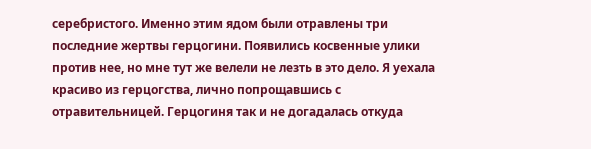серебристого. Именно этим ядом были отравлены три последние жертвы герцогини. Появились косвенные улики против нее, но мне тут же велели не лезть в это дело. Я уехала красиво из герцогства, лично попрощавшись с отравительницей. Герцогиня так и не догадалась откуда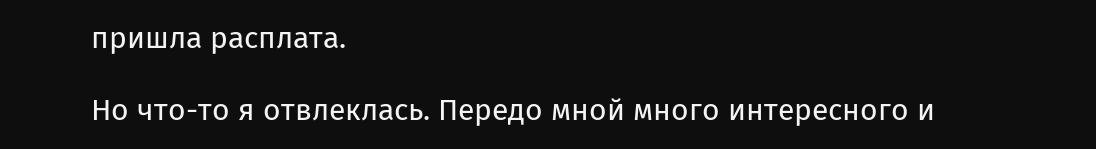пришла расплата.

Но что-то я отвлеклась. Передо мной много интересного и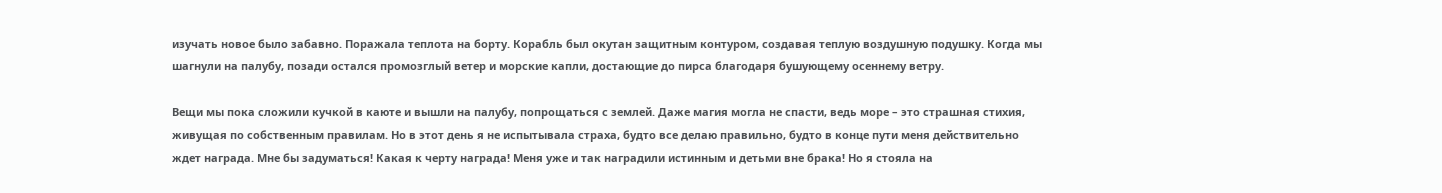изучать новое было забавно. Поражала теплота на борту. Корабль был окутан защитным контуром, создавая теплую воздушную подушку. Когда мы шагнули на палубу, позади остался промозглый ветер и морские капли, достающие до пирса благодаря бушующему осеннему ветру.

Вещи мы пока сложили кучкой в каюте и вышли на палубу, попрощаться с землей. Даже магия могла не спасти, ведь море – это страшная стихия, живущая по собственным правилам. Но в этот день я не испытывала страха, будто все делаю правильно, будто в конце пути меня действительно ждет награда. Мне бы задуматься! Какая к черту награда! Меня уже и так наградили истинным и детьми вне брака! Но я стояла на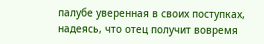палубе уверенная в своих поступках, надеясь, что отец получит вовремя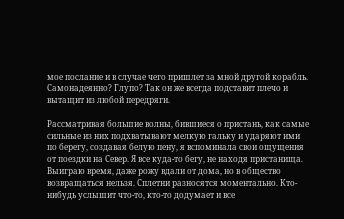мое послание и в случае чего пришлет за мной другой корабль. Самонадеянно? Глупо? Так он же всегда подставит плечо и вытащит из любой передряги.

Рассматривая большие волны, бившиеся о пристань, как самые сильные из них подхватывают мелкую гальку и ударяют ими по берегу, создавая белую пену, я вспоминала свои ощущения от поездки на Север. Я все куда-то бегу, не находя пристанища. Выиграю время, даже рожу вдали от дома, но в общество возвращаться нельзя. Сплетни разносятся моментально. Кто-нибудь услышит что-то, кто-то додумает и все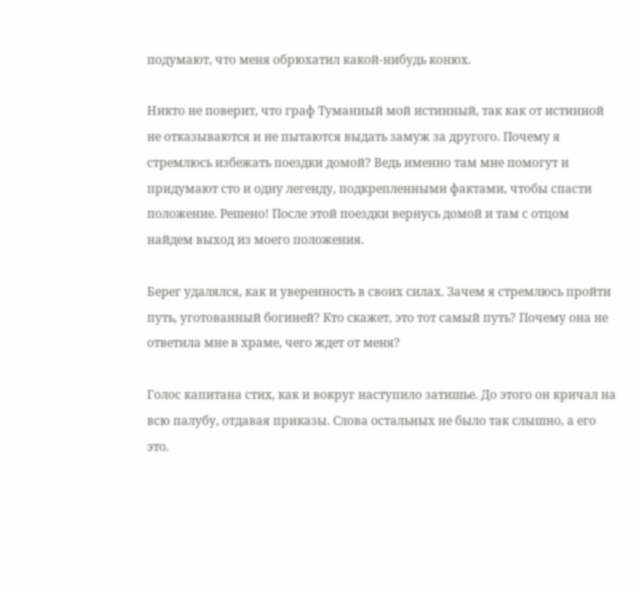подумают, что меня обрюхатил какой-нибудь конюх.

Никто не поверит, что граф Туманный мой истинный, так как от истинной не отказываются и не пытаются выдать замуж за другого. Почему я стремлюсь избежать поездки домой? Ведь именно там мне помогут и придумают сто и одну легенду, подкрепленными фактами, чтобы спасти положение. Решено! После этой поездки вернусь домой и там с отцом найдем выход из моего положения.

Берег удалялся, как и уверенность в своих силах. Зачем я стремлюсь пройти путь, уготованный богиней? Кто скажет, это тот самый путь? Почему она не ответила мне в храме, чего ждет от меня?

Голос капитана стих, как и вокруг наступило затишье. До этого он кричал на всю палубу, отдавая приказы. Слова остальных не было так слышно, а его это.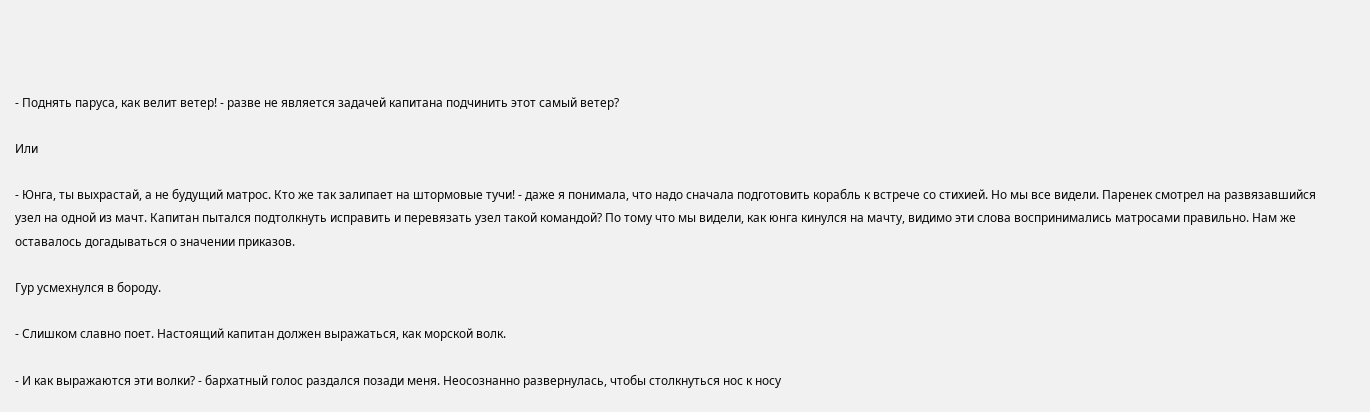- Поднять паруса, как велит ветер! - разве не является задачей капитана подчинить этот самый ветер?

Или

- Юнга, ты выхрастай, а не будущий матрос. Кто же так залипает на штормовые тучи! - даже я понимала, что надо сначала подготовить корабль к встрече со стихией. Но мы все видели. Паренек смотрел на развязавшийся узел на одной из мачт. Капитан пытался подтолкнуть исправить и перевязать узел такой командой? По тому что мы видели, как юнга кинулся на мачту, видимо эти слова воспринимались матросами правильно. Нам же оставалось догадываться о значении приказов.

Гур усмехнулся в бороду.

- Слишком славно поет. Настоящий капитан должен выражаться, как морской волк.

- И как выражаются эти волки? - бархатный голос раздался позади меня. Неосознанно развернулась, чтобы столкнуться нос к носу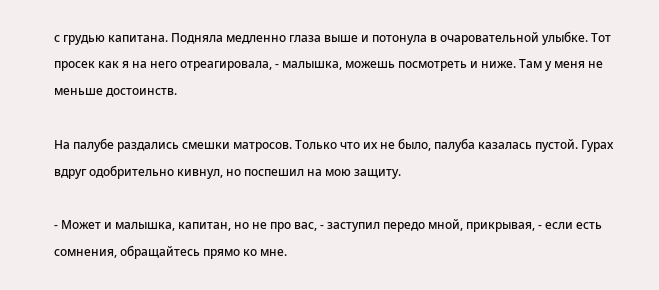с грудью капитана. Подняла медленно глаза выше и потонула в очаровательной улыбке. Тот просек как я на него отреагировала, - малышка, можешь посмотреть и ниже. Там у меня не меньше достоинств.

На палубе раздались смешки матросов. Только что их не было, палуба казалась пустой. Гурах вдруг одобрительно кивнул, но поспешил на мою защиту.

- Может и малышка, капитан, но не про вас, - заступил передо мной, прикрывая, - если есть сомнения, обращайтесь прямо ко мне.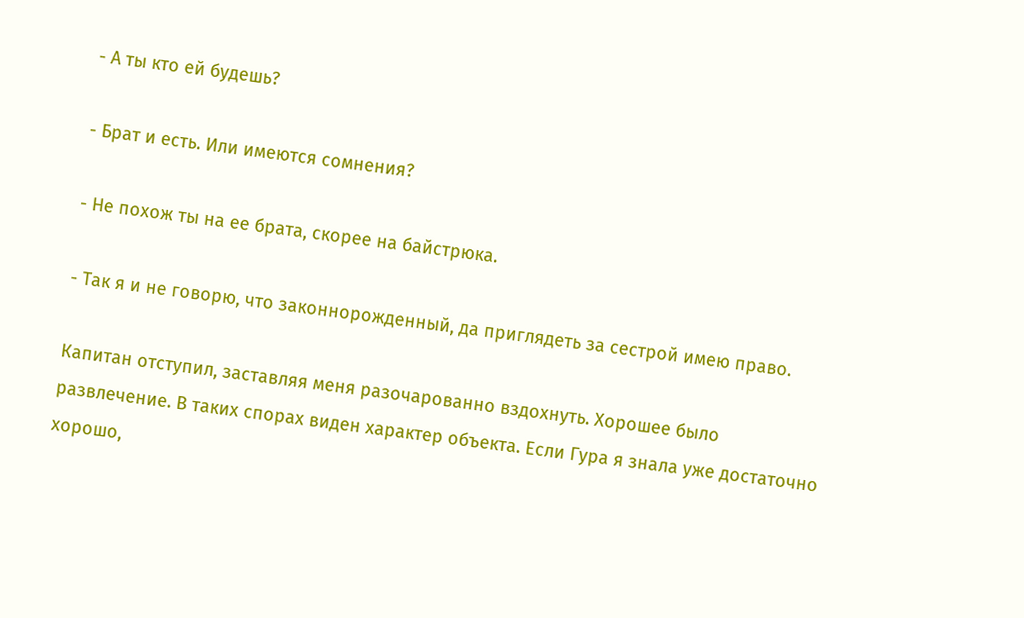- А ты кто ей будешь?

- Брат и есть. Или имеются сомнения?

- Не похож ты на ее брата, скорее на байстрюка.

- Так я и не говорю, что законнорожденный, да приглядеть за сестрой имею право.

Капитан отступил, заставляя меня разочарованно вздохнуть. Хорошее было развлечение. В таких спорах виден характер объекта. Если Гура я знала уже достаточно хорошо,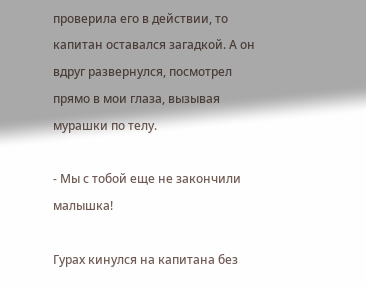проверила его в действии, то капитан оставался загадкой. А он вдруг развернулся, посмотрел прямо в мои глаза, вызывая мурашки по телу.

- Мы с тобой еще не закончили малышка!

Гурах кинулся на капитана без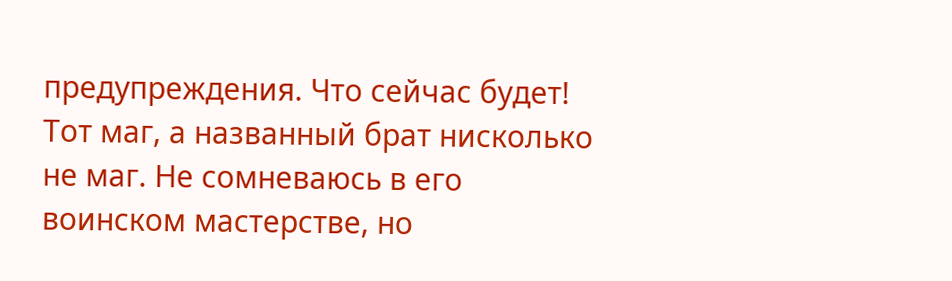предупреждения. Что сейчас будет! Тот маг, а названный брат нисколько не маг. Не сомневаюсь в его воинском мастерстве, но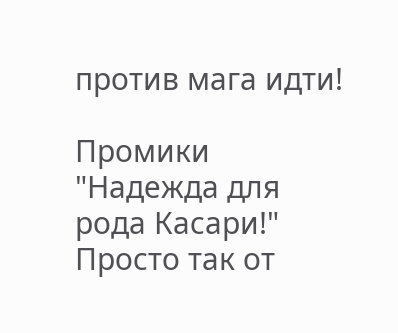против мага идти!

Промики "Надежда для рода Касари!" Просто так от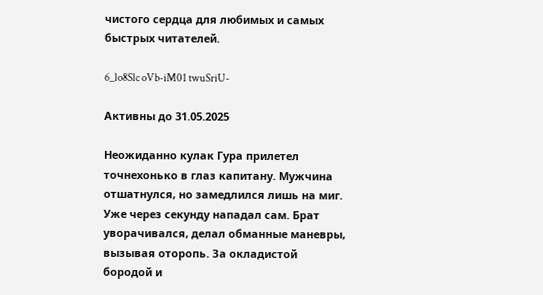чистого сердца для любимых и самых быстрых читателей.

6_lo8Slc oVb-iM01 twuSriU-

Активны до 31.05.2025

Неожиданно кулак Гура прилетел точнехонько в глаз капитану. Мужчина отшатнулся, но замедлился лишь на миг. Уже через секунду нападал сам. Брат уворачивался, делал обманные маневры, вызывая оторопь. За окладистой бородой и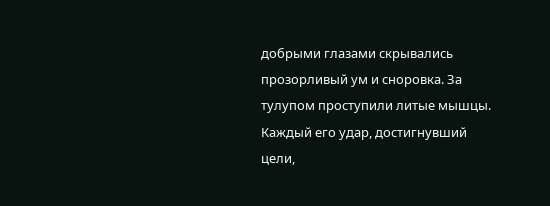добрыми глазами скрывались прозорливый ум и сноровка. За тулупом проступили литые мышцы. Каждый его удар, достигнувший цели,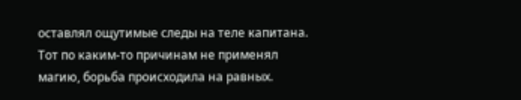оставлял ощутимые следы на теле капитана. Тот по каким-то причинам не применял магию, борьба происходила на равных.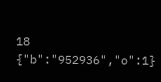18
{"b":"952936","o":1}